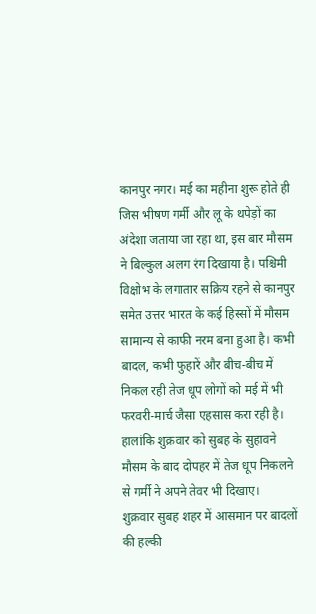कानपुर नगर। मई का महीना शुरू होते ही जिस भीषण गर्मी और लू के थपेड़ों का अंदेशा जताया जा रहा था, इस बार मौसम ने बिल्कुल अलग रंग दिखाया है। पश्चिमी विक्षोभ के लगातार सक्रिय रहने से कानपुर समेत उत्तर भारत के कई हिस्सों में मौसम सामान्य से काफी नरम बना हुआ है। कभी बादल, कभी फुहारें और बीच-बीच में निकल रही तेज धूप लोगों को मई में भी फरवरी-मार्च जैसा एहसास करा रही है। हालांकि शुक्रवार को सुबह के सुहावने मौसम के बाद दोपहर में तेज धूप निकलने से गर्मी ने अपने तेवर भी दिखाए।
शुक्रवार सुबह शहर में आसमान पर बादलों की हल्की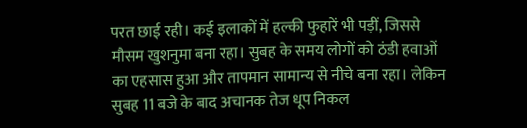परत छाई रही। कई इलाकों में हल्की फुहारें भी पड़ीं, जिससे मौसम खुशनुमा बना रहा। सुबह के समय लोगों को ठंडी हवाओं का एहसास हुआ और तापमान सामान्य से नीचे बना रहा। लेकिन सुबह 11 बजे के बाद अचानक तेज धूप निकल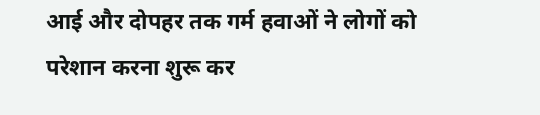आई और दोपहर तक गर्म हवाओं ने लोगों को परेशान करना शुरू कर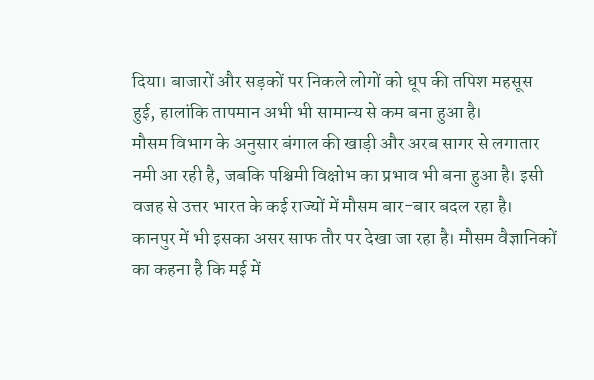दिया। बाजारों और सड़कों पर निकले लोगों को धूप की तपिश महसूस हुई, हालांकि तापमान अभी भी सामान्य से कम बना हुआ है।
मौसम विभाग के अनुसार बंगाल की खाड़ी और अरब सागर से लगातार नमी आ रही है, जबकि पश्चिमी विक्षोभ का प्रभाव भी बना हुआ है। इसी वजह से उत्तर भारत के कई राज्यों में मौसम बार-बार बदल रहा है। कानपुर में भी इसका असर साफ तौर पर देखा जा रहा है। मौसम वैज्ञानिकों का कहना है कि मई में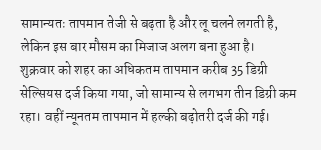सामान्यतः तापमान तेजी से बढ़ता है और लू चलने लगती है, लेकिन इस बार मौसम का मिजाज अलग बना हुआ है।
शुक्रवार को शहर का अधिकतम तापमान करीब 35 डिग्री सेल्सियस दर्ज किया गया, जो सामान्य से लगभग तीन डिग्री कम रहा। वहीं न्यूनतम तापमान में हल्की बढ़ोतरी दर्ज की गई।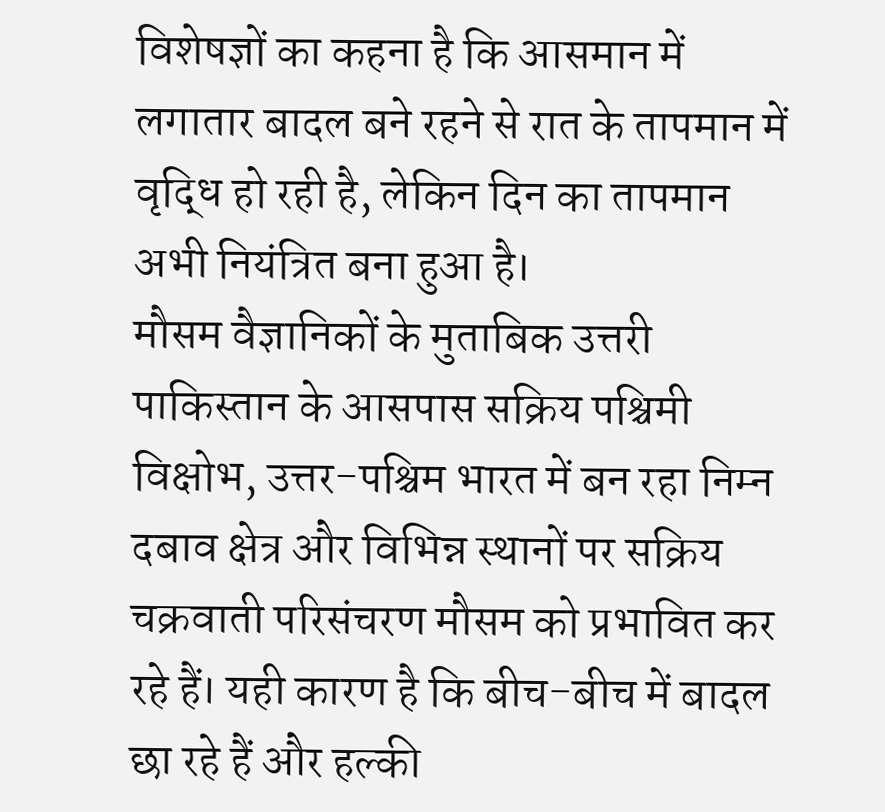विशेषज्ञों का कहना है कि आसमान में लगातार बादल बने रहने से रात के तापमान में वृद्धि हो रही है, लेकिन दिन का तापमान अभी नियंत्रित बना हुआ है।
मौसम वैज्ञानिकों के मुताबिक उत्तरी पाकिस्तान के आसपास सक्रिय पश्चिमी विक्षोभ, उत्तर-पश्चिम भारत में बन रहा निम्न दबाव क्षेत्र और विभिन्न स्थानों पर सक्रिय चक्रवाती परिसंचरण मौसम को प्रभावित कर रहे हैं। यही कारण है कि बीच-बीच में बादल छा रहे हैं और हल्की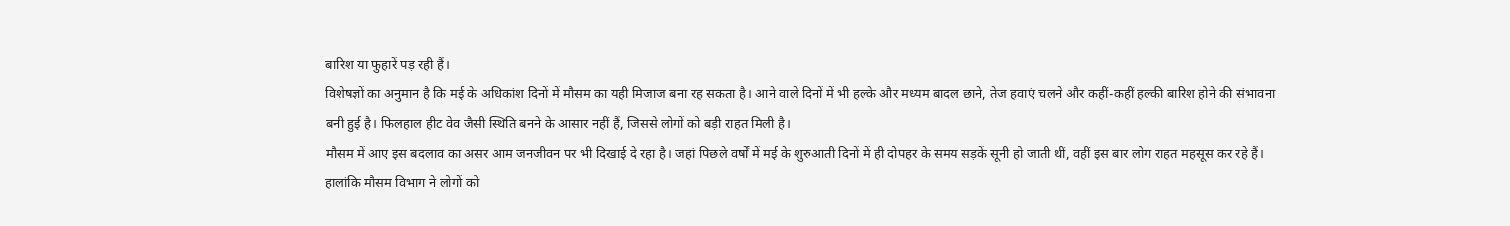बारिश या फुहारें पड़ रही हैं।
विशेषज्ञों का अनुमान है कि मई के अधिकांश दिनों में मौसम का यही मिजाज बना रह सकता है। आने वाले दिनों में भी हल्के और मध्यम बादल छाने, तेज हवाएं चलने और कहीं-कहीं हल्की बारिश होने की संभावना बनी हुई है। फिलहाल हीट वेव जैसी स्थिति बनने के आसार नहीं हैं, जिससे लोगों को बड़ी राहत मिली है।
मौसम में आए इस बदलाव का असर आम जनजीवन पर भी दिखाई दे रहा है। जहां पिछले वर्षों में मई के शुरुआती दिनों में ही दोपहर के समय सड़कें सूनी हो जाती थीं, वहीं इस बार लोग राहत महसूस कर रहे हैं। हालांकि मौसम विभाग ने लोगों को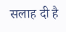सलाह दी है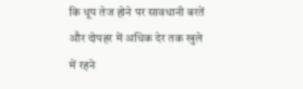कि धूप तेज होने पर सावधानी बरतें और दोपहर में अधिक देर तक खुले में रहने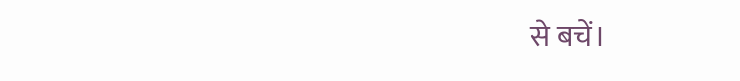से बचें।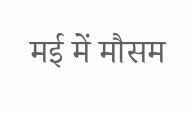मई में मौसम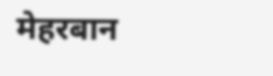मेहरबान